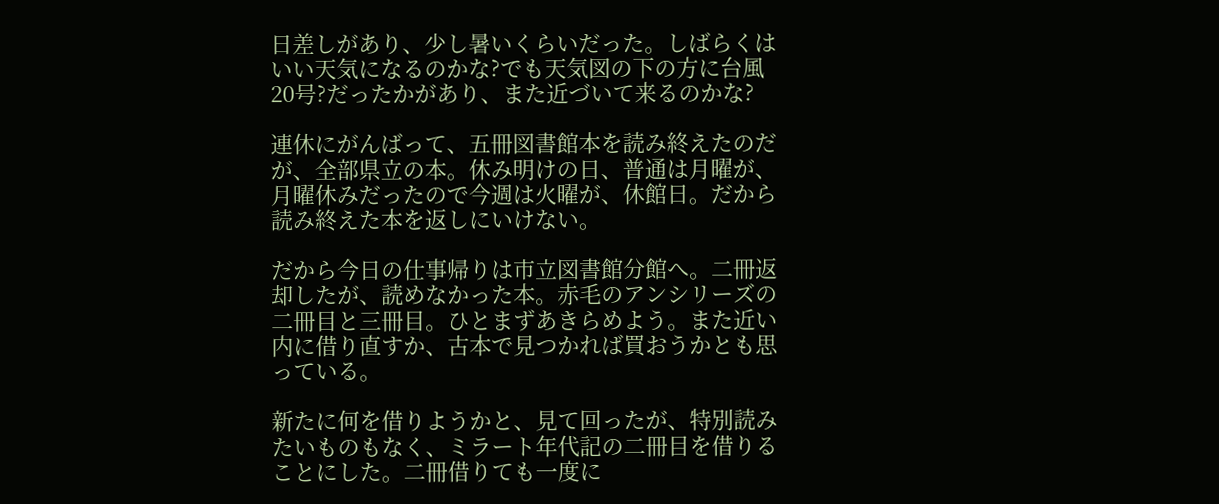日差しがあり、少し暑いくらいだった。しばらくはいい天気になるのかな?でも天気図の下の方に台風20号?だったかがあり、また近づいて来るのかな?

連休にがんばって、五冊図書館本を読み終えたのだが、全部県立の本。休み明けの日、普通は月曜が、月曜休みだったので今週は火曜が、休館日。だから読み終えた本を返しにいけない。

だから今日の仕事帰りは市立図書館分館へ。二冊返却したが、読めなかった本。赤毛のアンシリーズの二冊目と三冊目。ひとまずあきらめよう。また近い内に借り直すか、古本で見つかれば買おうかとも思っている。

新たに何を借りようかと、見て回ったが、特別読みたいものもなく、ミラート年代記の二冊目を借りることにした。二冊借りても一度に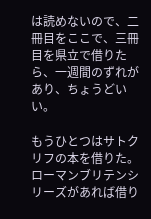は読めないので、二冊目をここで、三冊目を県立で借りたら、一週間のずれがあり、ちょうどいい。

もうひとつはサトクリフの本を借りた。ローマンブリテンシリーズがあれば借り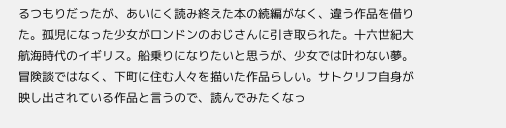るつもりだったが、あいにく読み終えた本の続編がなく、違う作品を借りた。孤児になった少女がロンドンのおじさんに引き取られた。十六世紀大航海時代のイギリス。船乗りになりたいと思うが、少女では叶わない夢。冒険談ではなく、下町に住む人々を描いた作品らしい。サトクリフ自身が映し出されている作品と言うので、読んでみたくなっ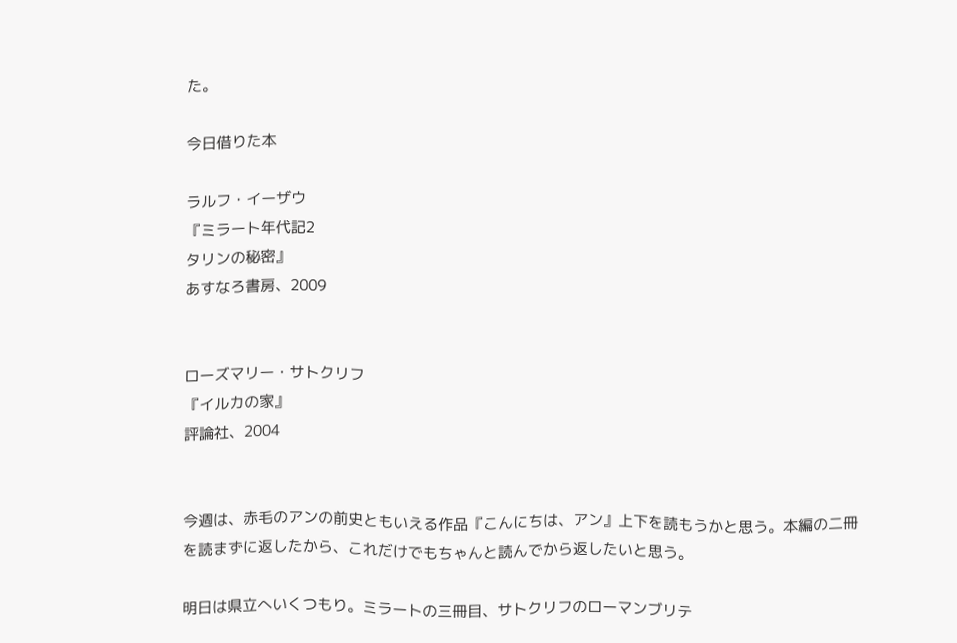た。

今日借りた本

ラルフ・イーザウ
『ミラート年代記2
タリンの秘密』
あすなろ書房、2009


ローズマリー・サトクリフ
『イルカの家』
評論社、2004


今週は、赤毛のアンの前史ともいえる作品『こんにちは、アン』上下を読もうかと思う。本編の二冊を読まずに返したから、これだけでもちゃんと読んでから返したいと思う。

明日は県立へいくつもり。ミラートの三冊目、サトクリフのローマンブリテ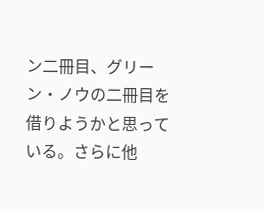ン二冊目、グリーン・ノウの二冊目を借りようかと思っている。さらに他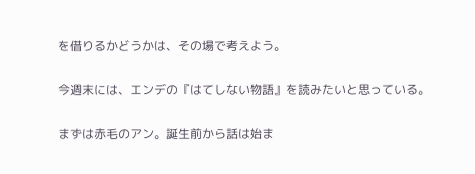を借りるかどうかは、その場で考えよう。

今週末には、エンデの『はてしない物語』を読みたいと思っている。

まずは赤毛のアン。誕生前から話は始ま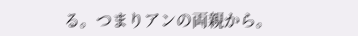る。つまりアンの両親から。